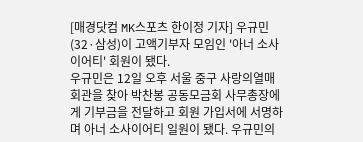[매경닷컴 MK스포츠 한이정 기자] 우규민(32·삼성)이 고액기부자 모임인 '아너 소사이어티' 회원이 됐다.
우규민은 12일 오후 서울 중구 사랑의열매 회관을 찾아 박찬봉 공동모금회 사무총장에게 기부금을 전달하고 회원 가입서에 서명하며 아너 소사이어티 일원이 됐다. 우규민의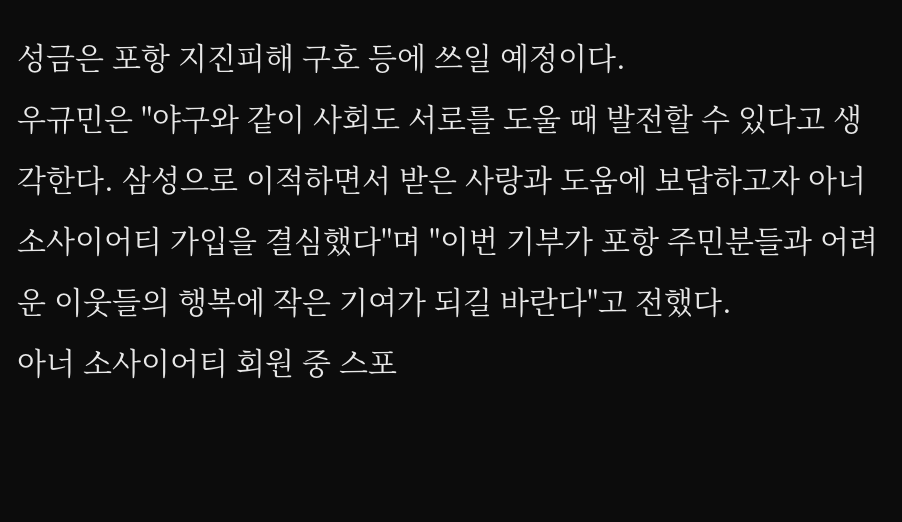성금은 포항 지진피해 구호 등에 쓰일 예정이다.
우규민은 "야구와 같이 사회도 서로를 도울 때 발전할 수 있다고 생각한다. 삼성으로 이적하면서 받은 사랑과 도움에 보답하고자 아너 소사이어티 가입을 결심했다"며 "이번 기부가 포항 주민분들과 어려운 이웃들의 행복에 작은 기여가 되길 바란다"고 전했다.
아너 소사이어티 회원 중 스포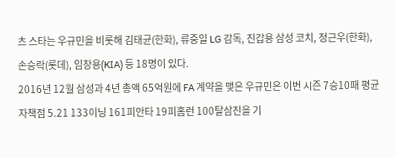츠 스타는 우규민을 비롯해 김태균(한화), 류중일 LG 감독, 진갑용 삼성 코치, 정근우(한화), 손승락(롯데), 임창용(KIA) 등 18명이 있다.
2016년 12월 삼성과 4년 총액 65억원에 FA 계약을 맺은 우규민은 이번 시즌 7승10패 평균자책점 5.21 133이닝 161피안타 19피홈런 100탈삼진을 기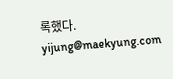록했다. yijung@maekyung.com